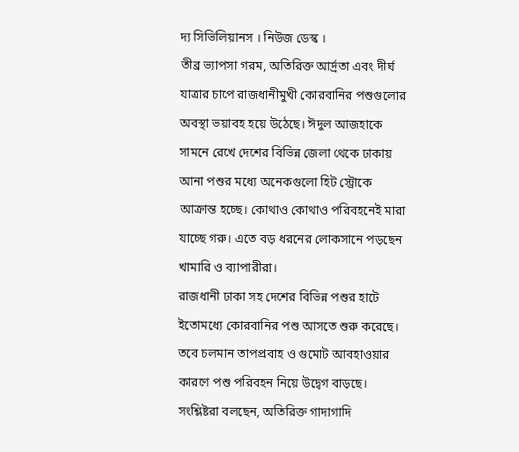দ্য সিভিলিয়ানস । নিউজ ডেস্ক ।
তীব্র ভ্যাপসা গরম, অতিরিক্ত আর্দ্রতা এবং দীর্ঘ যাত্রার চাপে রাজধানীমুখী কোরবানির পশুগুলোর অবস্থা ভয়াবহ হয়ে উঠেছে। ঈদুল আজহাকে সামনে রেখে দেশের বিভিন্ন জেলা থেকে ঢাকায় আনা পশুর মধ্যে অনেকগুলো হিট স্ট্রোকে আক্রান্ত হচ্ছে। কোথাও কোথাও পরিবহনেই মারা যাচ্ছে গরু। এতে বড় ধরনের লোকসানে পড়ছেন খামারি ও ব্যাপারীরা।
রাজধানী ঢাকা সহ দেশের বিভিন্ন পশুর হাটে ইতোমধ্যে কোরবানির পশু আসতে শুরু করেছে। তবে চলমান তাপপ্রবাহ ও গুমোট আবহাওয়ার কারণে পশু পরিবহন নিয়ে উদ্বেগ বাড়ছে। সংশ্লিষ্টরা বলছেন, অতিরিক্ত গাদাগাদি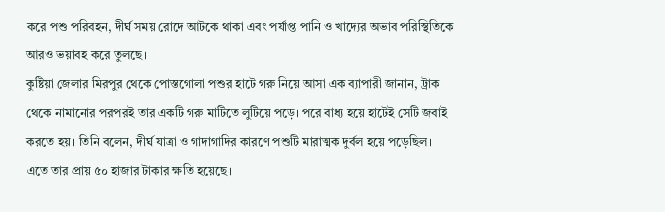করে পশু পরিবহন, দীর্ঘ সময় রোদে আটকে থাকা এবং পর্যাপ্ত পানি ও খাদ্যের অভাব পরিস্থিতিকে আরও ভয়াবহ করে তুলছে।
কুষ্টিয়া জেলার মিরপুর থেকে পোস্তগোলা পশুর হাটে গরু নিয়ে আসা এক ব্যাপারী জানান, ট্রাক থেকে নামানোর পরপরই তার একটি গরু মাটিতে লুটিয়ে পড়ে। পরে বাধ্য হয়ে হাটেই সেটি জবাই করতে হয়। তিনি বলেন, দীর্ঘ যাত্রা ও গাদাগাদির কারণে পশুটি মারাত্মক দুর্বল হয়ে পড়েছিল। এতে তার প্রায় ৫০ হাজার টাকার ক্ষতি হয়েছে।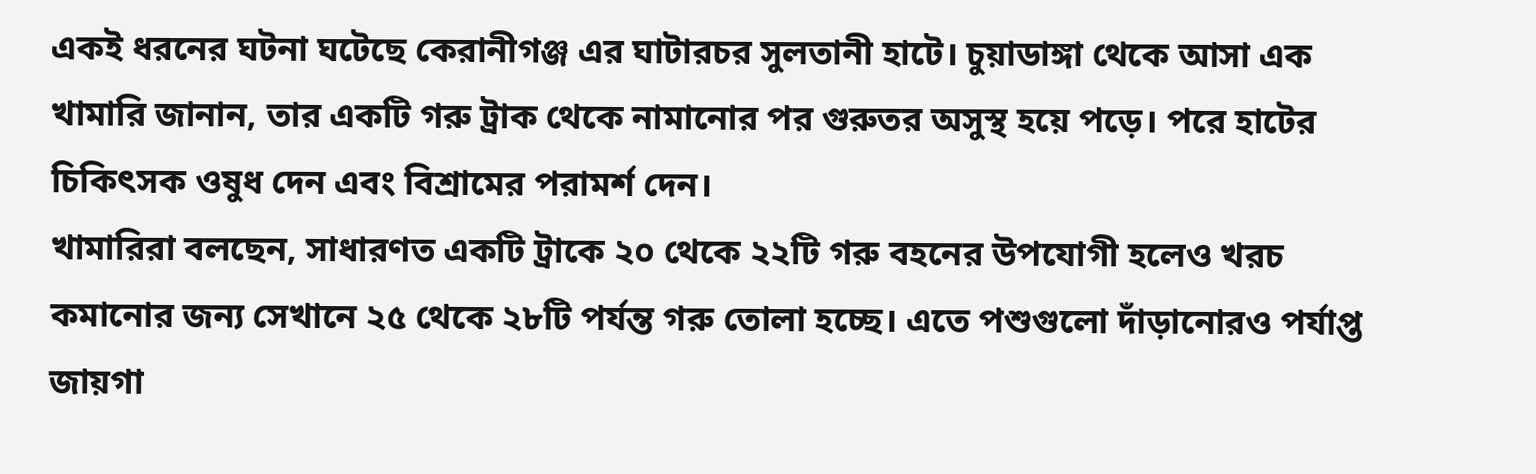একই ধরনের ঘটনা ঘটেছে কেরানীগঞ্জ এর ঘাটারচর সুলতানী হাটে। চুয়াডাঙ্গা থেকে আসা এক খামারি জানান, তার একটি গরু ট্রাক থেকে নামানোর পর গুরুতর অসুস্থ হয়ে পড়ে। পরে হাটের চিকিৎসক ওষুধ দেন এবং বিশ্রামের পরামর্শ দেন।
খামারিরা বলছেন, সাধারণত একটি ট্রাকে ২০ থেকে ২২টি গরু বহনের উপযোগী হলেও খরচ কমানোর জন্য সেখানে ২৫ থেকে ২৮টি পর্যন্ত গরু তোলা হচ্ছে। এতে পশুগুলো দাঁড়ানোরও পর্যাপ্ত জায়গা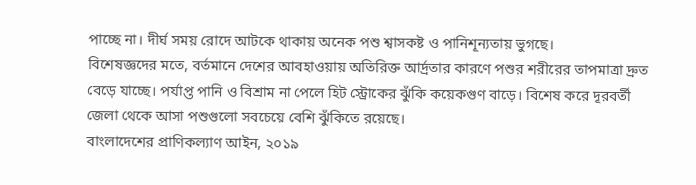পাচ্ছে না। দীর্ঘ সময় রোদে আটকে থাকায় অনেক পশু শ্বাসকষ্ট ও পানিশূন্যতায় ভুগছে।
বিশেষজ্ঞদের মতে, বর্তমানে দেশের আবহাওয়ায় অতিরিক্ত আর্দ্রতার কারণে পশুর শরীরের তাপমাত্রা দ্রুত বেড়ে যাচ্ছে। পর্যাপ্ত পানি ও বিশ্রাম না পেলে হিট স্ট্রোকের ঝুঁকি কয়েকগুণ বাড়ে। বিশেষ করে দূরবর্তী জেলা থেকে আসা পশুগুলো সবচেয়ে বেশি ঝুঁকিতে রয়েছে।
বাংলাদেশের প্রাণিকল্যাণ আইন, ২০১৯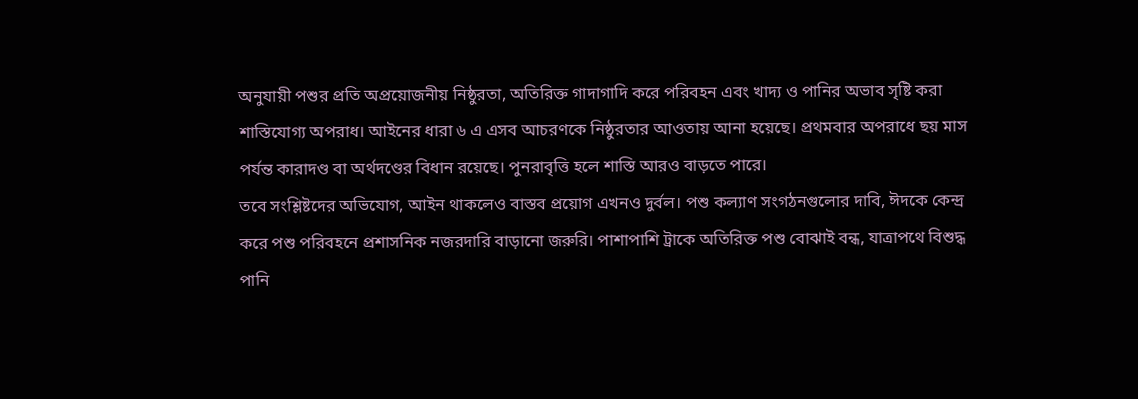অনুযায়ী পশুর প্রতি অপ্রয়োজনীয় নিষ্ঠুরতা, অতিরিক্ত গাদাগাদি করে পরিবহন এবং খাদ্য ও পানির অভাব সৃষ্টি করা শাস্তিযোগ্য অপরাধ। আইনের ধারা ৬ এ এসব আচরণকে নিষ্ঠুরতার আওতায় আনা হয়েছে। প্রথমবার অপরাধে ছয় মাস পর্যন্ত কারাদণ্ড বা অর্থদণ্ডের বিধান রয়েছে। পুনরাবৃত্তি হলে শাস্তি আরও বাড়তে পারে।
তবে সংশ্লিষ্টদের অভিযোগ, আইন থাকলেও বাস্তব প্রয়োগ এখনও দুর্বল। পশু কল্যাণ সংগঠনগুলোর দাবি, ঈদকে কেন্দ্র করে পশু পরিবহনে প্রশাসনিক নজরদারি বাড়ানো জরুরি। পাশাপাশি ট্রাকে অতিরিক্ত পশু বোঝাই বন্ধ, যাত্রাপথে বিশুদ্ধ পানি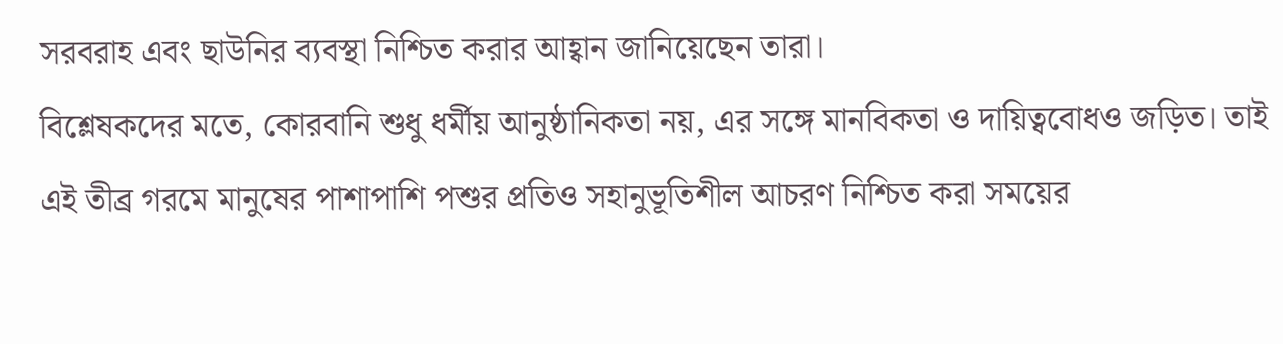সরবরাহ এবং ছাউনির ব্যবস্থা নিশ্চিত করার আহ্বান জানিয়েছেন তারা।
বিশ্লেষকদের মতে, কোরবানি শুধু ধর্মীয় আনুষ্ঠানিকতা নয়, এর সঙ্গে মানবিকতা ও দায়িত্ববোধও জড়িত। তাই এই তীব্র গরমে মানুষের পাশাপাশি পশুর প্রতিও সহানুভূতিশীল আচরণ নিশ্চিত করা সময়ের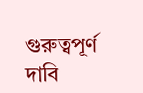গুরুত্বপূর্ণ দাবি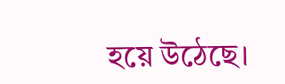হয়ে উঠেছে।